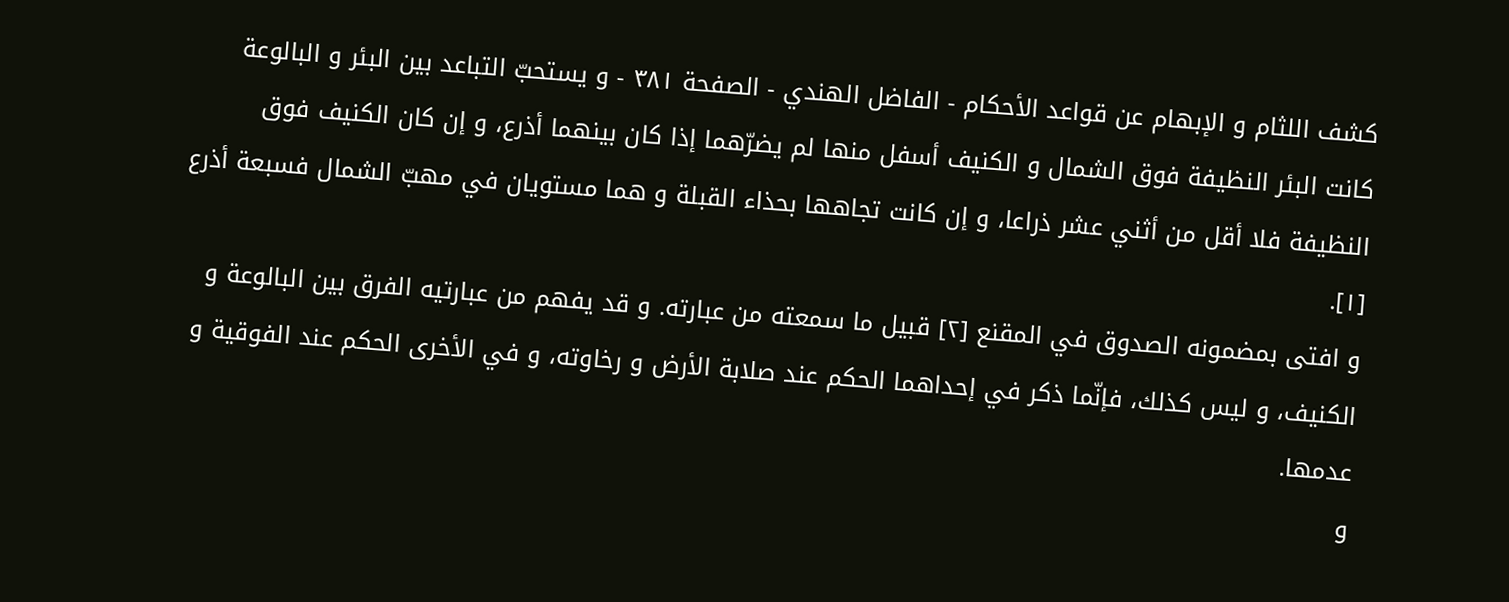كشف اللثام و الإبهام عن قواعد الأحكام - الفاضل الهندي - الصفحة ٣٨١ - و يستحبّ التباعد بين البئر و البالوعة
كانت البئر النظيفة فوق الشمال و الكنيف أسفل منها لم يضرّهما إذا كان بينهما أذرع، و إن كان الكنيف فوق النظيفة فلا أقل من أثني عشر ذراعا، و إن كانت تجاهها بحذاء القبلة و هما مستويان في مهبّ الشمال فسبعة أذرع [١].
و افتى بمضمونه الصدوق في المقنع [٢] قبيل ما سمعته من عبارته. و قد يفهم من عبارتيه الفرق بين البالوعة و الكنيف، و ليس كذلك، فإنّما ذكر في إحداهما الحكم عند صلابة الأرض و رخاوته، و في الأخرى الحكم عند الفوقية و عدمها.
و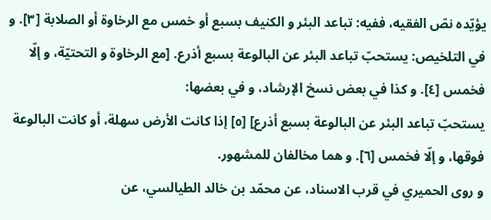يؤيّده نصّ الفقيه، ففيه: تباعد البئر و الكنيف بسبع أو خمس مع الرخاوة أو الصلابة [٣]. و في التلخيص: يستحبّ تباعد البئر عن البالوعة بسبع أذرع. [مع الرخاوة و التحتيّة، و إلّا فخمس [٤]. و كذا في بعض نسخ الإرشاد، و في بعضها:
يستحبّ تباعد البئر عن البالوعة بسبع أذرع] [٥] إذا كانت الأرض سهلة، أو كانت البالوعة فوقها، و إلّا فخمس [٦]. و هما مخالفان للمشهور.
و روى الحميري في قرب الاسناد، عن محمّد بن خالد الطيالسي، عن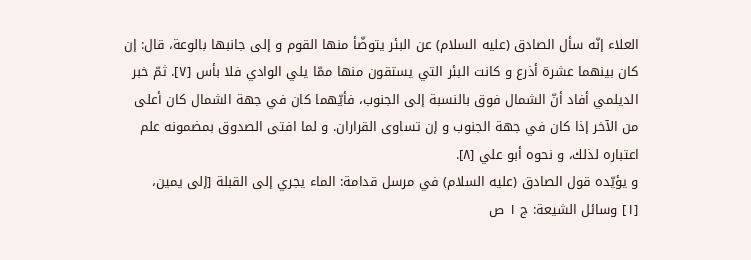العلاء إنّه سأل الصادق (عليه السلام) عن البئر يتوضّأ منها القوم و إلى جانبها بالوعة، قال: إن كان بينهما عشرة أذرع و كانت البئر التي يستقون منها ممّا يلي الوادي فلا بأس [٧]. ثمّ خبر الديلمي أفاد أنّ الشمال فوق بالنسبة إلى الجنوب، فأيّهما كان في جهة الشمال كان أعلى من الآخر إذا كان في جهة الجنوب و إن تساوى القراران. و لما افتى الصدوق بمضمونه علم اعتباره لذلك، و نحوه أبو علي [٨].
و يؤيّده قول الصادق (عليه السلام) في مرسل قدامة: الماء يجري إلى القبلة [إلى يمين،
[١] وسائل الشيعة: ج ١ ص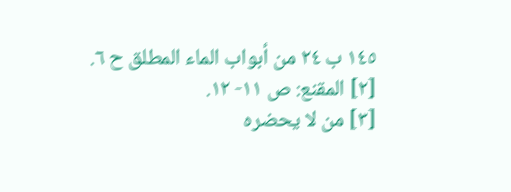١٤٥ ب ٢٤ من أبواب الماء المطلق ح ٦.
[٢] المقنع: ص ١١- ١٢.
[٣] من لا يحضره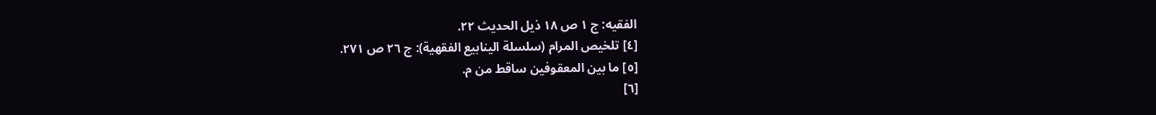الفقيه: ج ١ ص ١٨ ذيل الحديث ٢٢.
[٤] تلخيص المرام (سلسلة الينابيع الفقهية): ج ٢٦ ص ٢٧١.
[٥] ما بين المعقوفين ساقط من م.
[٦]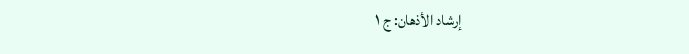إرشاد الأذهان: ج ١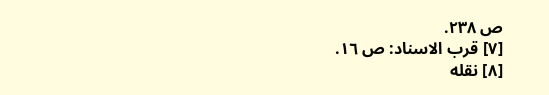ص ٢٣٨.
[٧] قرب الاسناد: ص ١٦.
[٨] نقله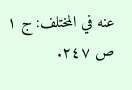عنه في المختلف: ج ١ ص ٢٤٧.